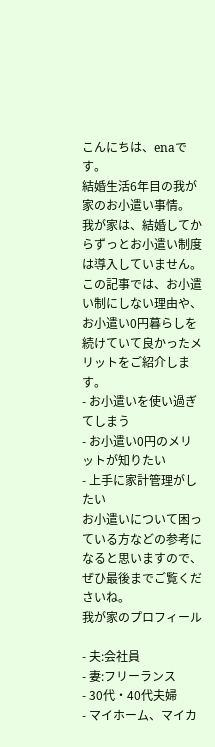こんにちは、enaです。
結婚生活6年目の我が家のお小遣い事情。
我が家は、結婚してからずっとお小遣い制度は導入していません。
この記事では、お小遣い制にしない理由や、お小遣い0円暮らしを続けていて良かったメリットをご紹介します。
- お小遣いを使い過ぎてしまう
- お小遣い0円のメリットが知りたい
- 上手に家計管理がしたい
お小遣いについて困っている方などの参考になると思いますので、ぜひ最後までご覧くださいね。
我が家のプロフィール

- 夫:会社員
- 妻:フリーランス
- 30代・40代夫婦
- マイホーム、マイカ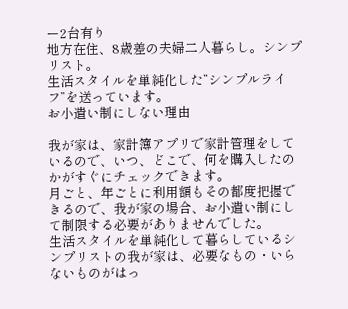ー2台有り
地方在住、8歳差の夫婦二人暮らし。シンプリスト。
生活スタイルを単純化した”シンプルライフ”を送っています。
お小遣い制にしない理由

我が家は、家計簿アプリで家計管理をしているので、いつ、どこで、何を購入したのかがすぐにチェックできます。
月ごと、年ごとに利用額もその都度把握できるので、我が家の場合、お小遣い制にして制限する必要がありませんでした。
生活スタイルを単純化して暮らしているシンプリストの我が家は、必要なもの・いらないものがはっ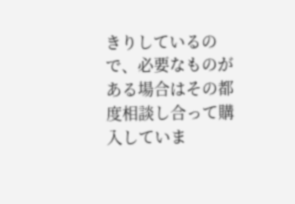きりしているので、必要なものがある場合はその都度相談し合って購入していま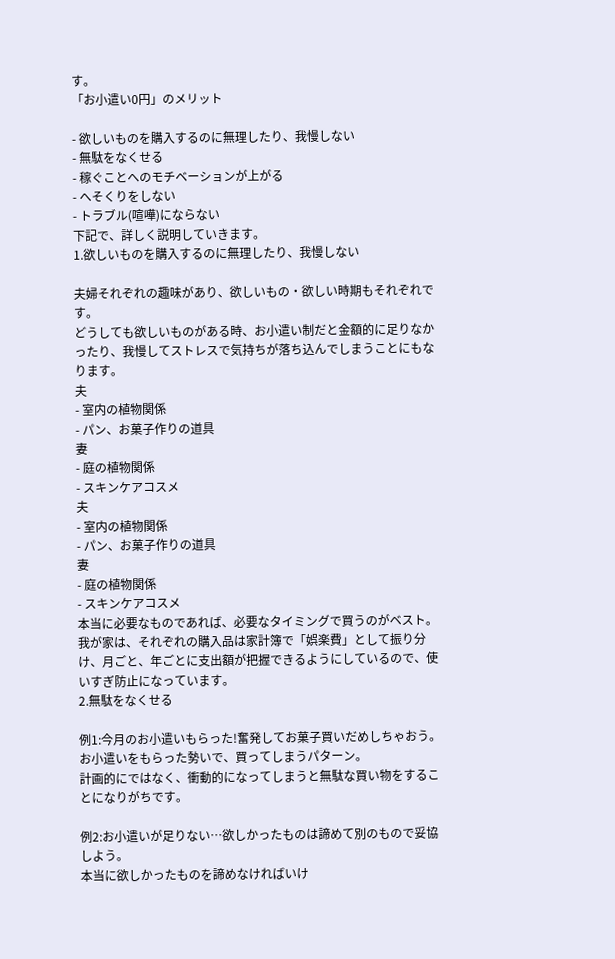す。
「お小遣い0円」のメリット

- 欲しいものを購入するのに無理したり、我慢しない
- 無駄をなくせる
- 稼ぐことへのモチベーションが上がる
- へそくりをしない
- トラブル(喧嘩)にならない
下記で、詳しく説明していきます。
1.欲しいものを購入するのに無理したり、我慢しない

夫婦それぞれの趣味があり、欲しいもの・欲しい時期もそれぞれです。
どうしても欲しいものがある時、お小遣い制だと金額的に足りなかったり、我慢してストレスで気持ちが落ち込んでしまうことにもなります。
夫
- 室内の植物関係
- パン、お菓子作りの道具
妻
- 庭の植物関係
- スキンケアコスメ
夫
- 室内の植物関係
- パン、お菓子作りの道具
妻
- 庭の植物関係
- スキンケアコスメ
本当に必要なものであれば、必要なタイミングで買うのがベスト。
我が家は、それぞれの購入品は家計簿で「娯楽費」として振り分け、月ごと、年ごとに支出額が把握できるようにしているので、使いすぎ防止になっています。
2.無駄をなくせる

例1:今月のお小遣いもらった!奮発してお菓子買いだめしちゃおう。
お小遣いをもらった勢いで、買ってしまうパターン。
計画的にではなく、衝動的になってしまうと無駄な買い物をすることになりがちです。

例2:お小遣いが足りない…欲しかったものは諦めて別のもので妥協しよう。
本当に欲しかったものを諦めなければいけ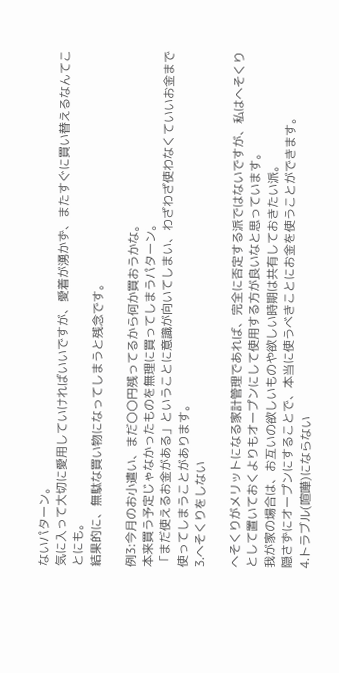ないパターン。
気に入って大切に愛用していければいいですが、愛着が湧かず、またすぐに買い替えるなんてことにも。
結果的に、無駄な買い物になってしまうと残念です。

例3:今月のお小遣い、まだ〇〇円残ってるから何か買おうかな。
本来買う予定じゃなかったものを無理に買ってしまうパターン。
「まだ使えるお金がある」ということに意識が向いてしまい、わざわざ使わなくていいお金まで使ってしまうことがあります。
3.へそくりをしない

へそくりがメリットになる家計管理であれば、完全に否定する派ではないですが、私はへそくりとして置いておくよりもオープンにして使用する方が良いなと思っています。
我が家の場合は、お互いの欲しいものや欲しい時期は共有しておきたい派。
隠さずにオープンにすることで、本当に使うべきことにお金を使うことができます。
4.トラブル(喧嘩)にならない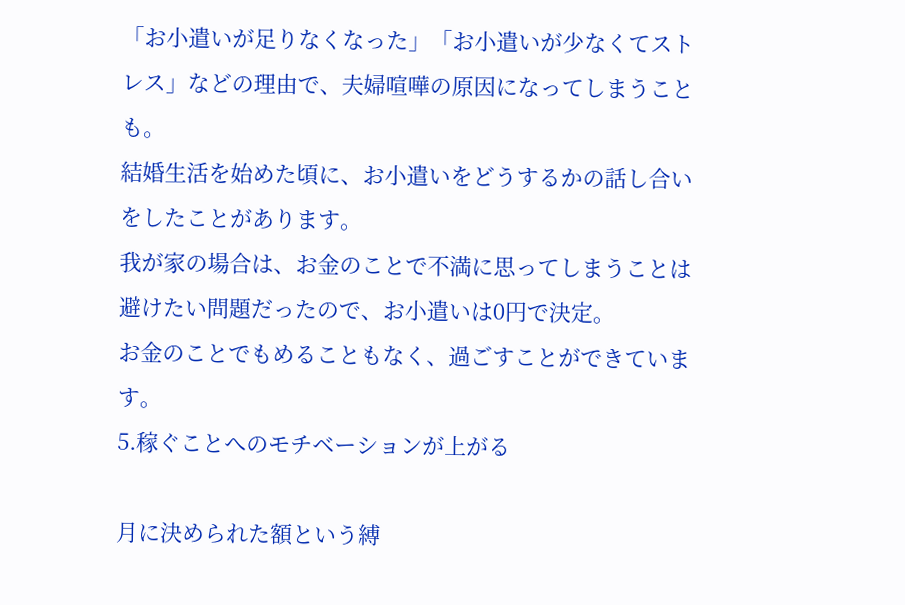「お小遣いが足りなくなった」「お小遣いが少なくてストレス」などの理由で、夫婦喧嘩の原因になってしまうことも。
結婚生活を始めた頃に、お小遣いをどうするかの話し合いをしたことがあります。
我が家の場合は、お金のことで不満に思ってしまうことは避けたい問題だったので、お小遣いは0円で決定。
お金のことでもめることもなく、過ごすことができています。
5.稼ぐことへのモチベーションが上がる

月に決められた額という縛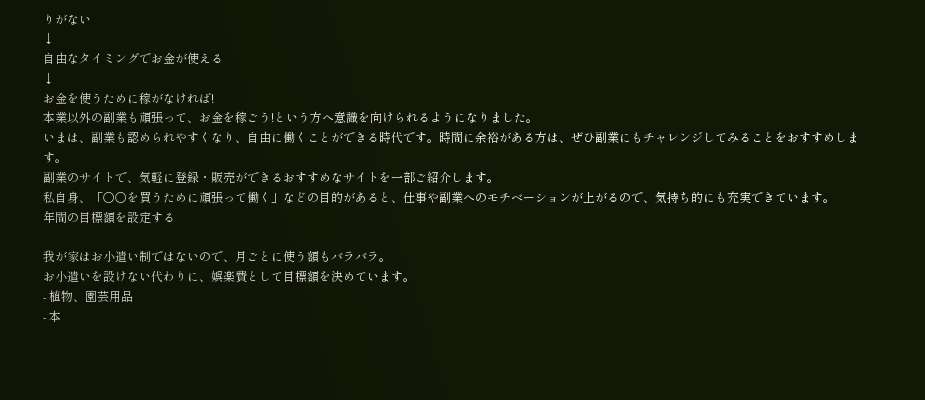りがない
↓
自由なタイミングでお金が使える
↓
お金を使うために稼がなければ!
本業以外の副業も頑張って、お金を稼ごう!という方へ意識を向けられるようになりました。
いまは、副業も認められやすくなり、自由に働くことができる時代です。時間に余裕がある方は、ぜひ副業にもチャレンジしてみることをおすすめします。
副業のサイトで、気軽に登録・販売ができるおすすめなサイトを一部ご紹介します。
私自身、「〇〇を買うために頑張って働く」などの目的があると、仕事や副業へのモチベーションが上がるので、気持ち的にも充実できています。
年間の目標額を設定する

我が家はお小遣い制ではないので、月ごとに使う額もバラバラ。
お小遣いを設けない代わりに、娯楽費として目標額を決めています。
- 植物、園芸用品
- 本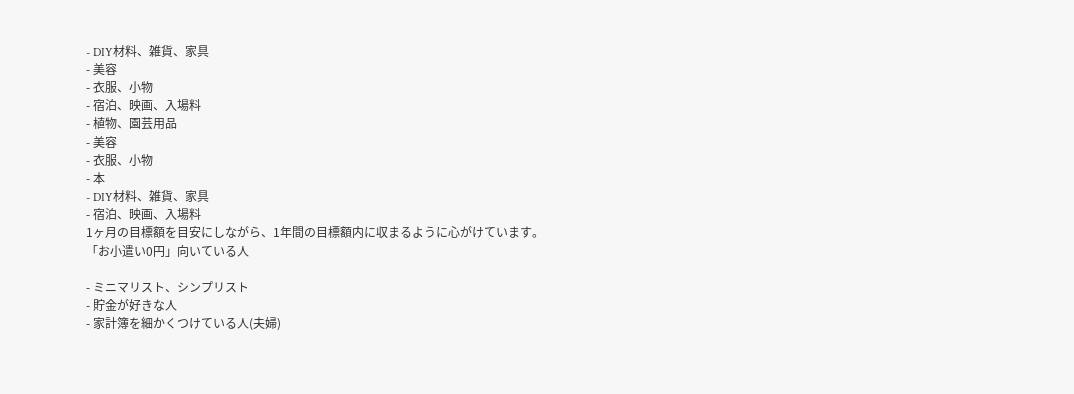- DIY材料、雑貨、家具
- 美容
- 衣服、小物
- 宿泊、映画、入場料
- 植物、園芸用品
- 美容
- 衣服、小物
- 本
- DIY材料、雑貨、家具
- 宿泊、映画、入場料
1ヶ月の目標額を目安にしながら、1年間の目標額内に収まるように心がけています。
「お小遣い0円」向いている人

- ミニマリスト、シンプリスト
- 貯金が好きな人
- 家計簿を細かくつけている人(夫婦)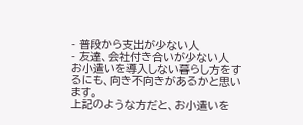- 普段から支出が少ない人
- 友達、会社付き合いが少ない人
お小遣いを導入しない暮らし方をするにも、向き不向きがあるかと思います。
上記のような方だと、お小遣いを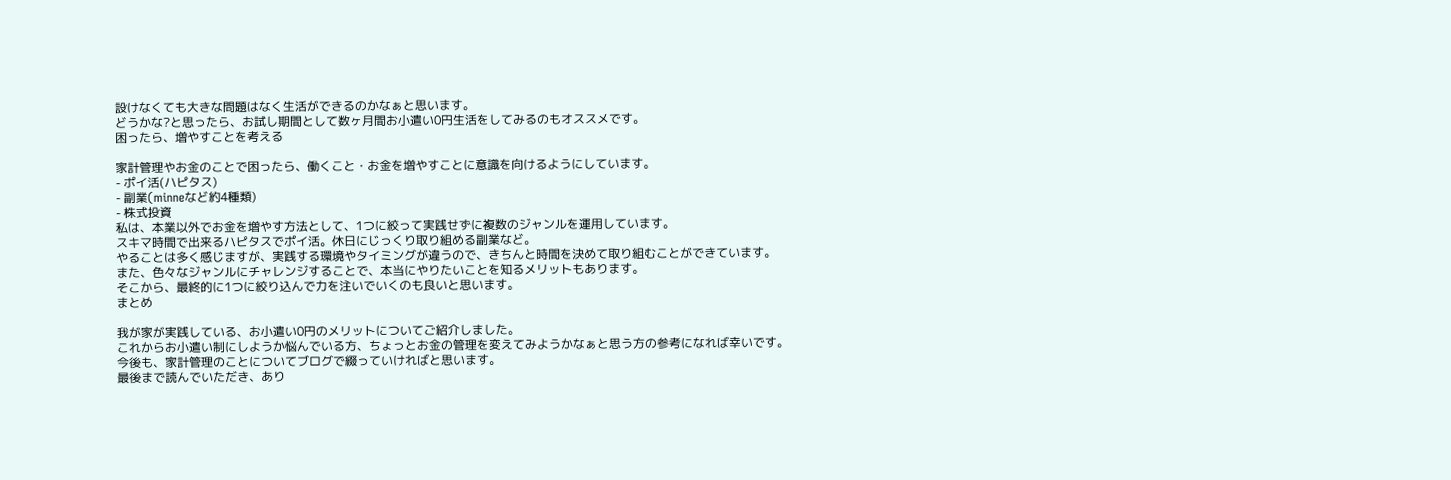設けなくても大きな問題はなく生活ができるのかなぁと思います。
どうかな?と思ったら、お試し期間として数ヶ月間お小遣い0円生活をしてみるのもオススメです。
困ったら、増やすことを考える

家計管理やお金のことで困ったら、働くこと・お金を増やすことに意識を向けるようにしています。
- ポイ活(ハピタス)
- 副業(minneなど約4種類)
- 株式投資
私は、本業以外でお金を増やす方法として、1つに絞って実践せずに複数のジャンルを運用しています。
スキマ時間で出来るハピタスでポイ活。休日にじっくり取り組める副業など。
やることは多く感じますが、実践する環境やタイミングが違うので、きちんと時間を決めて取り組むことができています。
また、色々なジャンルにチャレンジすることで、本当にやりたいことを知るメリットもあります。
そこから、最終的に1つに絞り込んで力を注いでいくのも良いと思います。
まとめ

我が家が実践している、お小遣い0円のメリットについてご紹介しました。
これからお小遣い制にしようか悩んでいる方、ちょっとお金の管理を変えてみようかなぁと思う方の参考になれば幸いです。
今後も、家計管理のことについてブログで綴っていければと思います。
最後まで読んでいただき、あり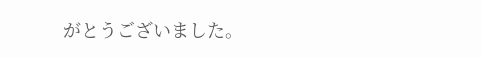がとうございました。